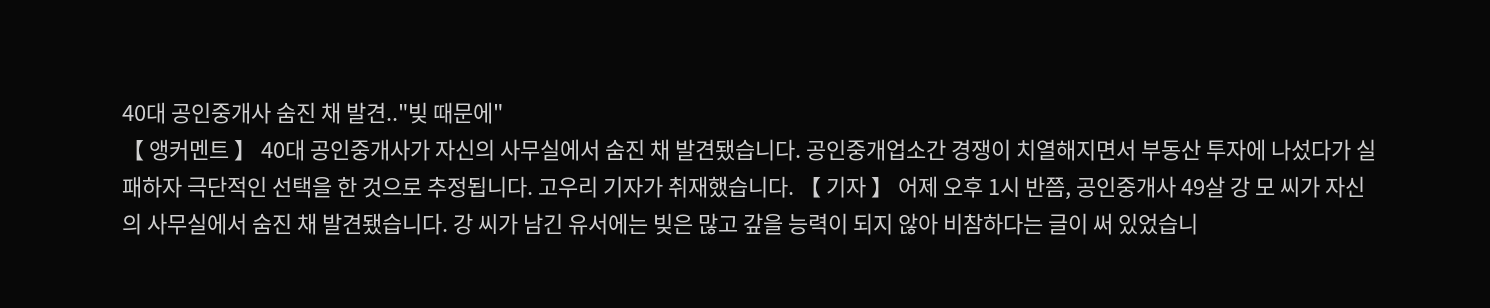40대 공인중개사 숨진 채 발견.."빚 때문에"
【 앵커멘트 】 40대 공인중개사가 자신의 사무실에서 숨진 채 발견됐습니다. 공인중개업소간 경쟁이 치열해지면서 부동산 투자에 나섰다가 실패하자 극단적인 선택을 한 것으로 추정됩니다. 고우리 기자가 취재했습니다. 【 기자 】 어제 오후 1시 반쯤, 공인중개사 49살 강 모 씨가 자신의 사무실에서 숨진 채 발견됐습니다. 강 씨가 남긴 유서에는 빚은 많고 갚을 능력이 되지 않아 비참하다는 글이 써 있었습니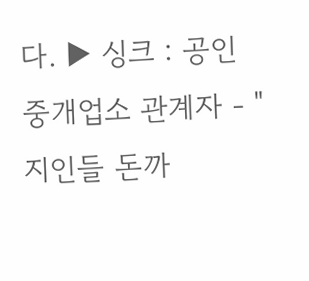다. ▶ 싱크 : 공인중개업소 관계자 - "지인들 돈까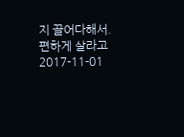지 끌어다해서. 편하게 살라고
2017-11-01